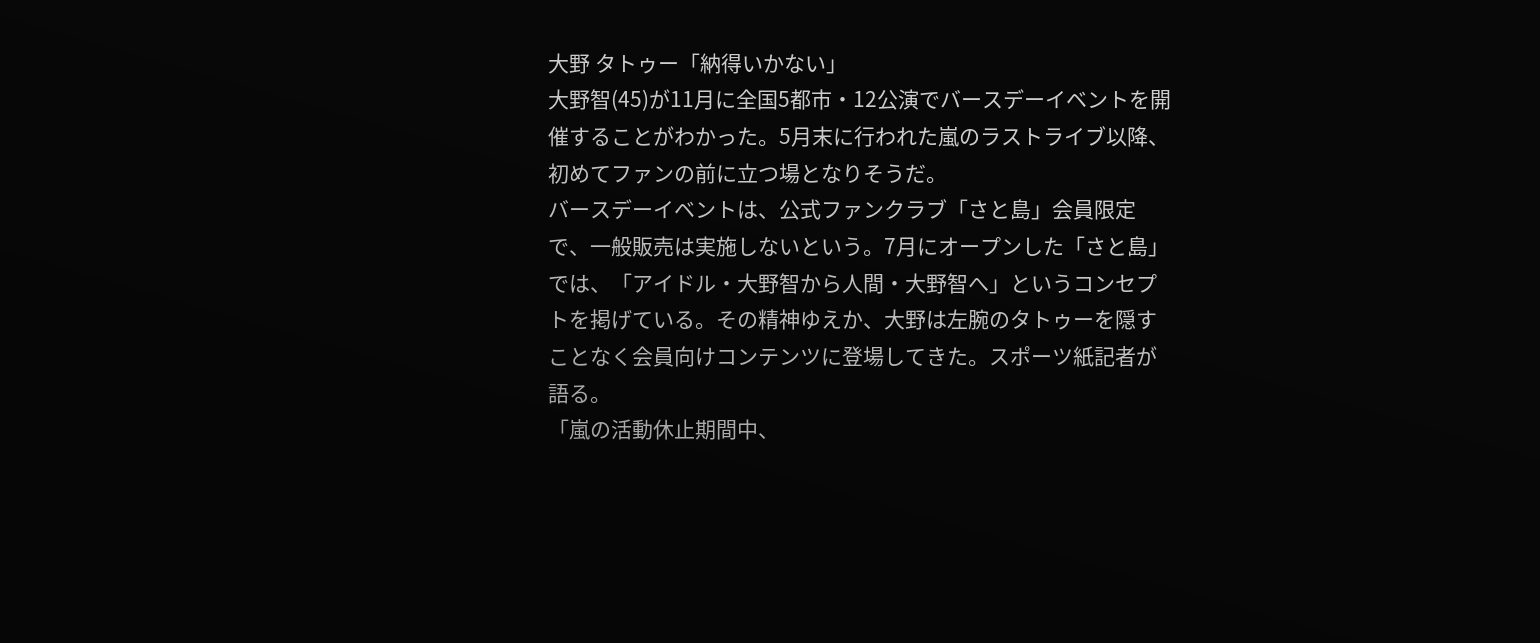大野 タトゥー「納得いかない」
大野智(45)が11月に全国5都市・12公演でバースデーイベントを開催することがわかった。5月末に行われた嵐のラストライブ以降、初めてファンの前に立つ場となりそうだ。
バースデーイベントは、公式ファンクラブ「さと島」会員限定で、一般販売は実施しないという。7月にオープンした「さと島」では、「アイドル・大野智から人間・大野智へ」というコンセプトを掲げている。その精神ゆえか、大野は左腕のタトゥーを隠すことなく会員向けコンテンツに登場してきた。スポーツ紙記者が語る。
「嵐の活動休止期間中、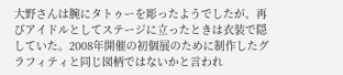大野さんは腕にタトゥーを彫ったようでしたが、再びアイドルとしてステージに立ったときは衣装で隠していた。2008年開催の初個展のために制作したグラフィティと同じ図柄ではないかと言われ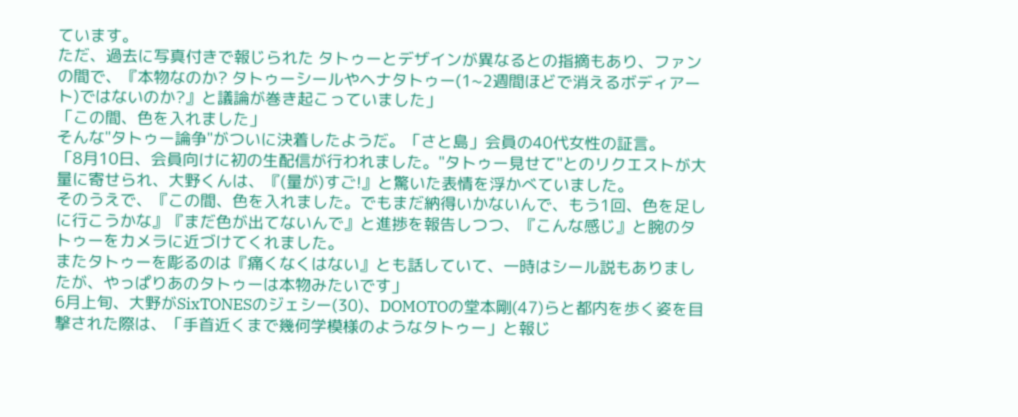ています。
ただ、過去に写真付きで報じられた タトゥーとデザインが異なるとの指摘もあり、ファンの間で、『本物なのか? タトゥーシールやヘナタトゥー(1~2週間ほどで消えるボディアート)ではないのか?』と議論が巻き起こっていました」
「この間、色を入れました」
そんな"タトゥー論争"がついに決着したようだ。「さと島」会員の40代女性の証言。
「8月10日、会員向けに初の生配信が行われました。"タトゥー見せて"とのリクエストが大量に寄せられ、大野くんは、『(量が)すご!』と驚いた表情を浮かべていました。
そのうえで、『この間、色を入れました。でもまだ納得いかないんで、もう1回、色を足しに行こうかな』『まだ色が出てないんで』と進捗を報告しつつ、『こんな感じ』と腕のタトゥーをカメラに近づけてくれました。
またタトゥーを彫るのは『痛くなくはない』とも話していて、一時はシール説もありましたが、やっぱりあのタトゥーは本物みたいです」
6月上旬、大野がSixTONESのジェシー(30)、DOMOTOの堂本剛(47)らと都内を歩く姿を目撃された際は、「手首近くまで幾何学模様のようなタトゥー」と報じ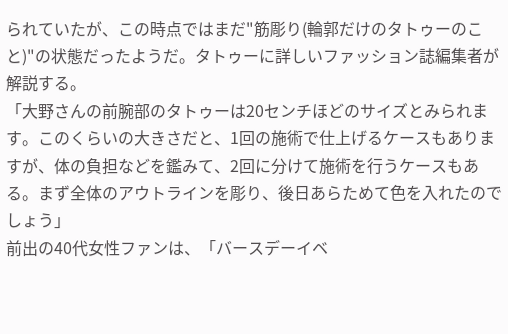られていたが、この時点ではまだ"筋彫り(輪郭だけのタトゥーのこと)"の状態だったようだ。タトゥーに詳しいファッション誌編集者が解説する。
「大野さんの前腕部のタトゥーは20センチほどのサイズとみられます。このくらいの大きさだと、1回の施術で仕上げるケースもありますが、体の負担などを鑑みて、2回に分けて施術を行うケースもある。まず全体のアウトラインを彫り、後日あらためて色を入れたのでしょう」
前出の40代女性ファンは、「バースデーイベ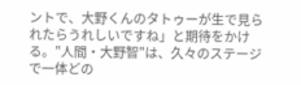ントで、大野くんのタトゥーが生で見られたらうれしいですね」と期待をかける。"人間・大野智"は、久々のステージで一体どの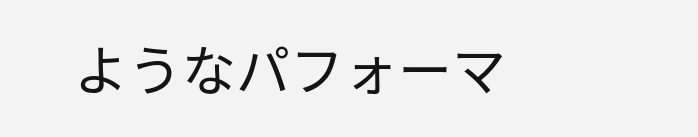ようなパフォーマ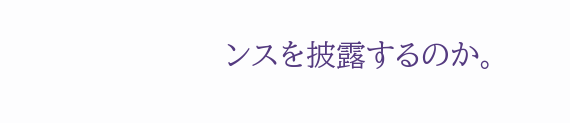ンスを披露するのか。